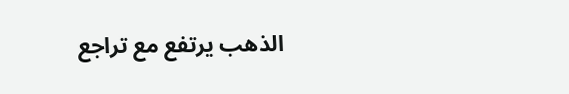الذهب يرتفع مع تراجع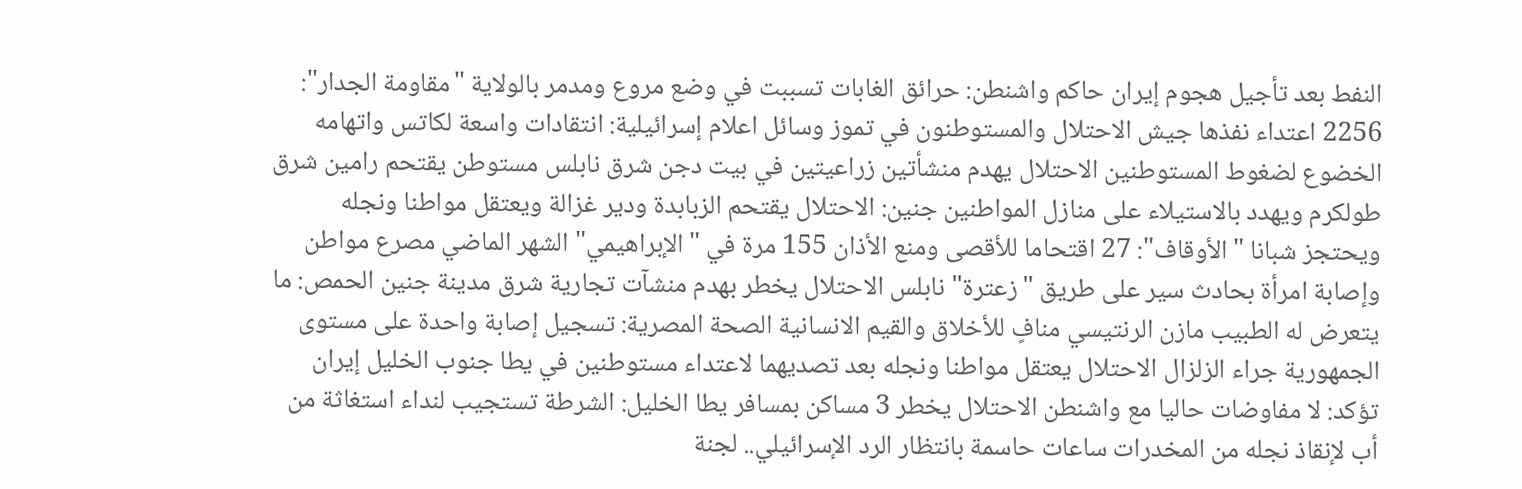النفط بعد تأجيل هجوم إيران حاكم واشنطن: حرائق الغابات تسببت في وضع مروع ومدمر بالولاية "مقاومة الجدار": 2256 اعتداء نفذها جيش الاحتلال والمستوطنون في تموز وسائل اعلام إسرائيلية: انتقادات واسعة لكاتس واتهامه الخضوع لضغوط المستوطنين الاحتلال يهدم منشأتين زراعيتين في بيت دجن شرق نابلس مستوطن يقتحم رامين شرق طولكرم ويهدد بالاستيلاء على منازل المواطنين جنين: الاحتلال يقتحم الزبابدة ودير غزالة ويعتقل مواطنا ونجله ويحتجز شبانا "الأوقاف": 27 اقتحاما للأقصى ومنع الأذان 155 مرة في "الإبراهيمي" الشهر الماضي مصرع مواطن وإصابة امرأة بحادث سير على طريق "زعترة" نابلس الاحتلال يخطر بهدم منشآت تجارية شرق مدينة جنين الحمص: ما يتعرض له الطبيب مازن الرنتيسي منافٍ للأخلاق والقيم الانسانية الصحة المصرية: تسجيل إصابة واحدة على مستوى الجمهورية جراء الزلزال الاحتلال يعتقل مواطنا ونجله بعد تصديهما لاعتداء مستوطنين في يطا جنوب الخليل إيران تؤكد: لا مفاوضات حاليا مع واشنطن الاحتلال يخطر 3 مساكن بمسافر يطا الخليل: الشرطة تستجيب لنداء استغاثة من أب لإنقاذ نجله من المخدرات ساعات حاسمة بانتظار الرد الإسرائيلي.. لجنة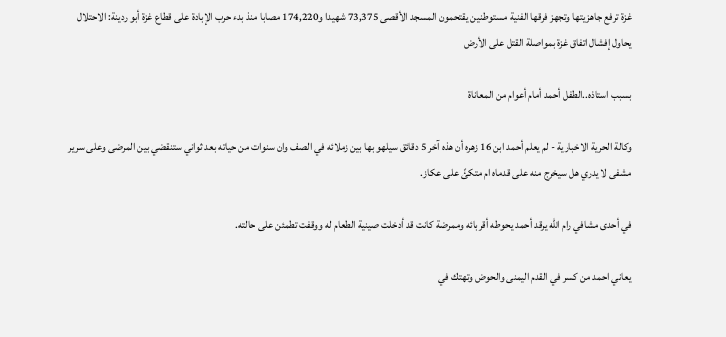غزة ترفع جاهزيتها وتجهز فرقها الفنية مستوطنين يقتحمون المسجد الأقصى 73,375 شهيدا و174,220 مصابا منذ بدء حرب الإبادة على قطاع غزة أبو ردينة: الاحتلال يحاول إفشال اتفاق غزة بمواصلة القتل على الأرض

بسبب استاذه..الطفل أحمد أمام أعوام من المعاناة

وكالة الحرية الاخبارية - لم يعلم أحمد ابن 16 زهره أن هذه آخر 5 دقائق سيلهو بها بين زملائه في الصف وان سنوات من حياته بعد ثواني ستنقضي بين المرضى وعلى سرير مشفى لا يدري هل سيخرج منه على قدماه ام متكئً على عكاز.

في أحدى مشافي رام الله يرقد أحمد يحوطه أقربائه وممرضة كانت قد أدخلت صينية الطعام له ووقفت تطمئن على حالته.

يعاني احمد من كسر في القدم اليمنى والحوض وتهتك في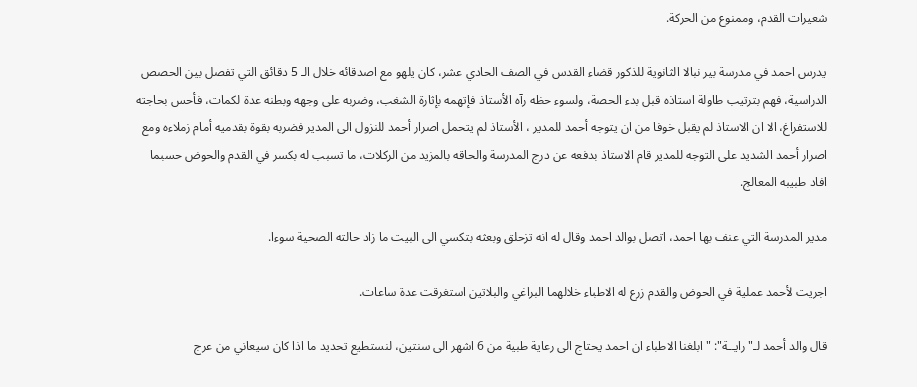شعيرات القدم، وممنوع من الحركة.

يدرس احمد في مدرسة بير نبالا الثانوية للذكور قضاء القدس في الصف الحادي عشر، كان يلهو مع اصدقائه خلال الـ 5 دقائق التي تفصل بين الحصص الدراسية، فهم بترتيب طاولة استاذه قبل بدء الحصة، ولسوء حظه رآه الأستاذ فإتهمه بإثارة الشغب، وضربه على وجهه وبطنه عدة لكمات، فأحس بحاجته للاستفراغ، الا ان الاستاذ لم يقبل خوفا من ان يتوجه أحمد للمدير ، الأستاذ لم يتحمل اصرار أحمد للنزول الى المدير فضربه بقوة بقدميه أمام زملاءه ومع اصرار أحمد الشديد على التوجه للمدير قام الاستاذ بدفعه عن درج المدرسة والحاقه بالمزيد من الركلات، ما تسبب له بكسر في القدم والحوض حسبما افاد طبيبه المعالج.

مدير المدرسة التي عنف بها احمد، اتصل بوالد احمد وقال له انه تزحلق وبعثه بتكسي الى البيت ما زاد حالته الصحية سوءا.

اجريت لأحمد عملية في الحوض والقدم زرع له الاطباء خلالهما البراغي والبلاتين استغرقت عدة ساعات.

قال والد أحمد لـ"رايــة": " ابلغنا الاطباء ان احمد يحتاج الى رعاية طبية من 6 اشهر الى سنتين، لنستطيع تحديد ما اذا كان سيعاني من عرج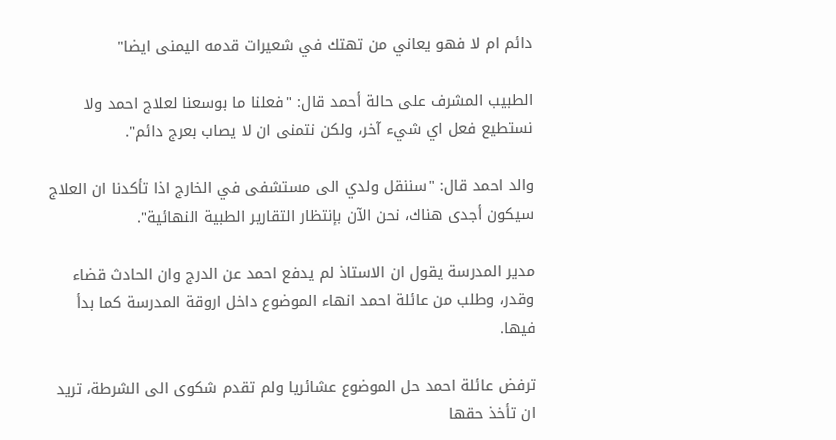دائم ام لا فهو يعاني من تهتك في شعيرات قدمه اليمنى ايضا"

الطبيب المشرف على حالة أحمد قال: "فعلنا ما بوسعنا لعلاج احمد ولا نستطيع فعل اي شيء آخر، ولكن نتمنى ان لا يصاب بعرج دائم".

والد احمد قال: "سننقل ولدي الى مستشفى في الخارج اذا تأكدنا ان العلاج سيكون أجدى هناك، نحن الآن بإنتظار التقارير الطبية النهائية".

مدير المدرسة يقول ان الاستاذ لم يدفع احمد عن الدرج وان الحادث قضاء وقدر، وطلب من عائلة احمد انهاء الموضوع داخل اروقة المدرسة كما بدأ فيها.

ترفض عائلة احمد حل الموضوع عشائريا ولم تقدم شكوى الى الشرطة، تريد ان تأخذ حقها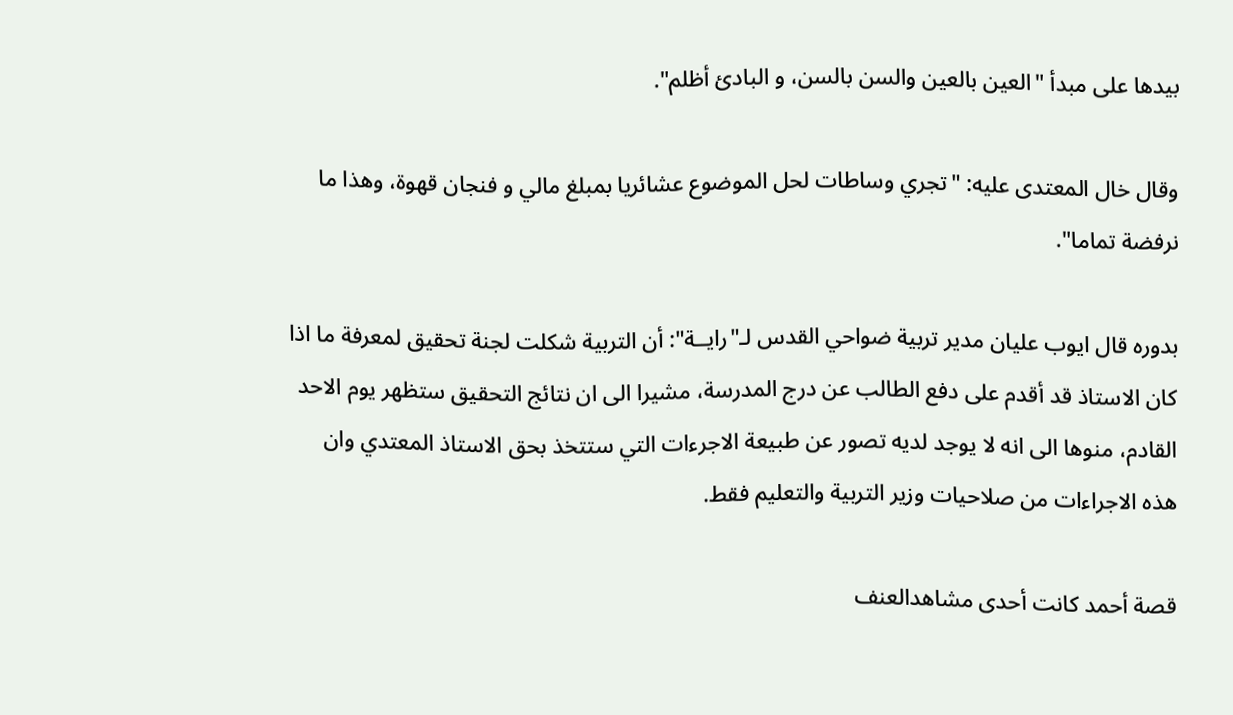بيدها على مبدأ "العين بالعين والسن بالسن، و البادئ أظلم".

وقال خال المعتدى عليه: "تجري وساطات لحل الموضوع عشائريا بمبلغ مالي و فنجان قهوة، وهذا ما نرفضة تماما".

بدوره قال ايوب عليان مدير تربية ضواحي القدس لـ"رايــة": أن التربية شكلت لجنة تحقيق لمعرفة ما اذا كان الاستاذ قد أقدم على دفع الطالب عن درج المدرسة، مشيرا الى ان نتائج التحقيق ستظهر يوم الاحد القادم، منوها الى انه لا يوجد لديه تصور عن طبيعة الاجرءات التي ستتخذ بحق الاستاذ المعتدي وان هذه الاجراءات من صلاحيات وزير التربية والتعليم فقط.

قصة أحمد كانت أحدى مشاهدالعنف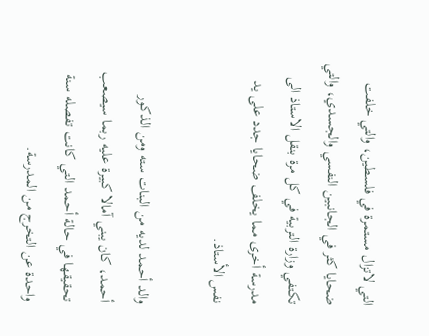التي لاتزال مستمرة في فلسطين، والتي خلفت ضحايا كثر في الجانبين النفسي والجسدي، والتي تكتفي وزارة التربية في كل مرة بنقل الاستاذ الى مدرسة أخرى مما يخلف ضحايا جدد على يد نفس الأستاذ.

والد أحمد لديه من البنات سته ومن الذكور أحمد، كان يبني آمالا كبيرة عليه ربما سيصعب تحقيقها في حالة أحمد التي كانت تفصله سنة واحدة عن التخرج من المدرسة.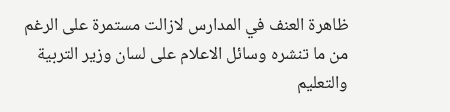ظاهرة العنف في المدارس لازالت مستمرة على الرغم من ما تنشره وسائل الاعلام على لسان وزير التربية والتعليم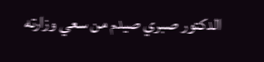الدكتور صبري صيدم من سعي وزارته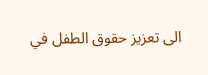الى تعزيز حقوق الطفل في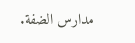مدارس الضفة.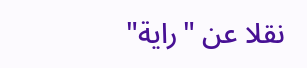نقلا عن "راية"